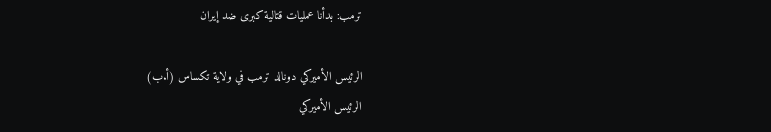ترمب: بدأنا عمليات قتالية كبرى ضد إيران

الرئيس الأميركي دونالد ترمب في ولاية تكساس (أ.ب)
الرئيس الأميركي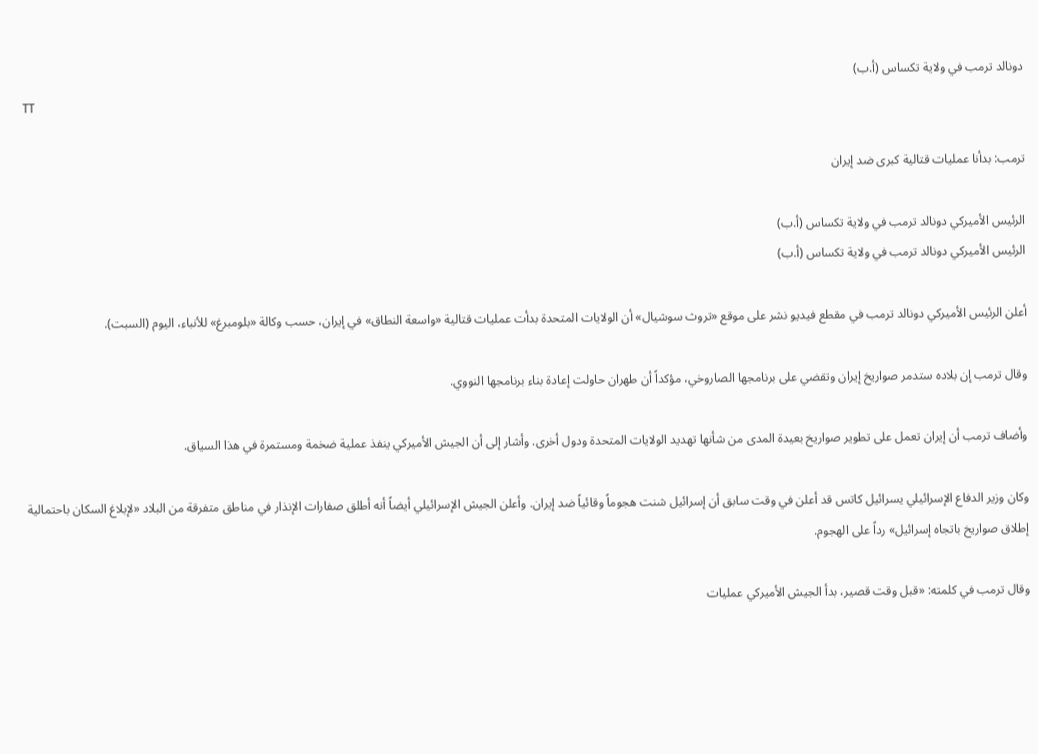دونالد ترمب في ولاية تكساس (أ.ب)
TT

ترمب: بدأنا عمليات قتالية كبرى ضد إيران

الرئيس الأميركي دونالد ترمب في ولاية تكساس (أ.ب)
الرئيس الأميركي دونالد ترمب في ولاية تكساس (أ.ب)

أعلن الرئيس الأميركي دونالد ترمب في مقطع فيديو نشر على موقع «تروث سوشيال» أن الولايات المتحدة بدأت عمليات قتالية «واسعة النطاق» في إيران، حسب وكالة «بلومبرغ» للأنباء، اليوم (السبت).

وقال ترمب إن بلاده ستدمر صواريخ إيران وتقضي على برنامجها الصاروخي، مؤكداً أن طهران حاولت إعادة بناء برنامجها النووي.

وأضاف ترمب أن إيران تعمل على تطوير صواريخ بعيدة المدى من شأنها تهديد الولايات المتحدة ودول أخرى. وأشار إلى أن الجيش الأميركي ينفذ عملية ضخمة ومستمرة في هذا السياق.

وكان وزير الدفاع الإسرائيلي يسرائيل كاتس قد أعلن في وقت سابق أن إسرائيل شنت هجوماً وقائياً ضد إيران. وأعلن الجيش الإسرائيلي أيضاً أنه ‌أطلق ‌صفارات الإنذار ‌في ‌مناطق متفرقة من البلاد «لإبلاغ ‌السكان باحتمالية إطلاق صواريخ باتجاه إسرائيل» رداً على الهجوم.

وقال ترمب في كلمته: «قبل وقت قصير، بدأ الجيش الأميركي عمليات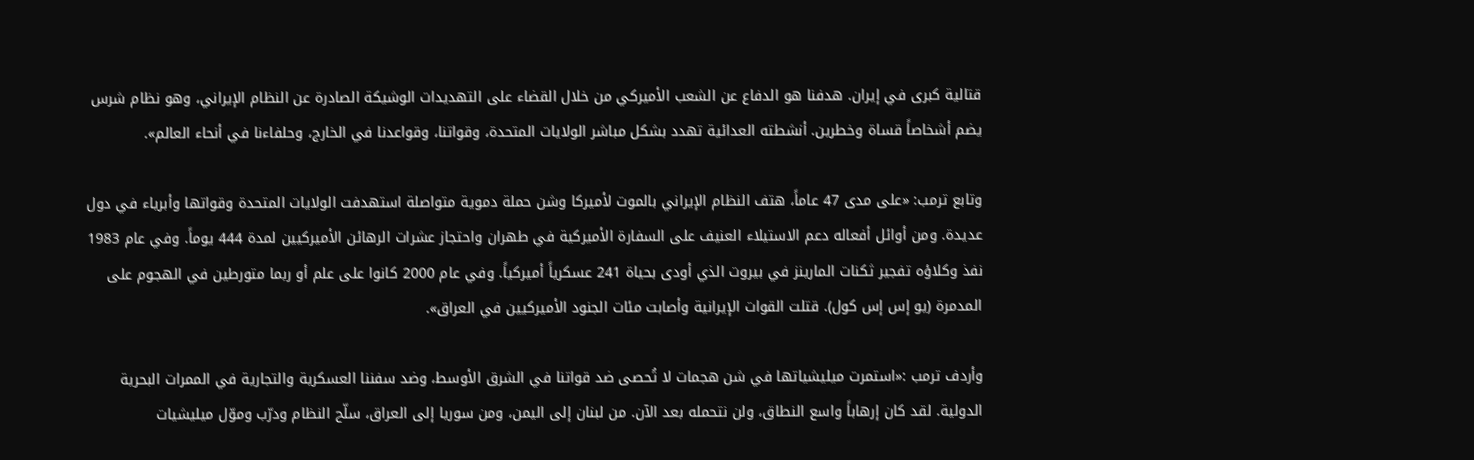قتالية كبرى في إيران. هدفنا هو الدفاع عن الشعب الأميركي من خلال القضاء على التهديدات الوشيكة الصادرة عن النظام الإيراني، وهو نظام شرس يضم أشخاصاً قساة وخطرين. أنشطته العدائية تهدد بشكل مباشر الولايات المتحدة، وقواتنا، وقواعدنا في الخارج، وحلفاءنا في أنحاء العالم».

وتابع ترمب: «على مدى 47 عاماً، هتف النظام الإيراني بالموت لأميركا وشن حملة دموية متواصلة استهدفت الولايات المتحدة وقواتها وأبرياء في دول عديدة. ومن أوائل أفعاله دعم الاستيلاء العنيف على السفارة الأميركية في طهران واحتجاز عشرات الرهائن الأميركيين لمدة 444 يوماً. وفي عام 1983 نفذ وكلاؤه تفجير ثكنات المارينز في بيروت الذي أودى بحياة 241 عسكرياً أميركياً. وفي عام 2000 كانوا على علم أو ربما متورطين في الهجوم على المدمرة (يو إس إس كول). قتلت القوات الإيرانية وأصابت مئات الجنود الأميركيين في العراق».

وأردف ترمب :«استمرت ميليشياتها في شن هجمات لا تُحصى ضد قواتنا في الشرق الأوسط، وضد سفننا العسكرية والتجارية في الممرات البحرية الدولية. لقد كان إرهاباً واسع النطاق، ولن نتحمله بعد الآن. من لبنان إلى اليمن، ومن سوريا إلى العراق، سلّح النظام ودرّب وموّل ميليشيات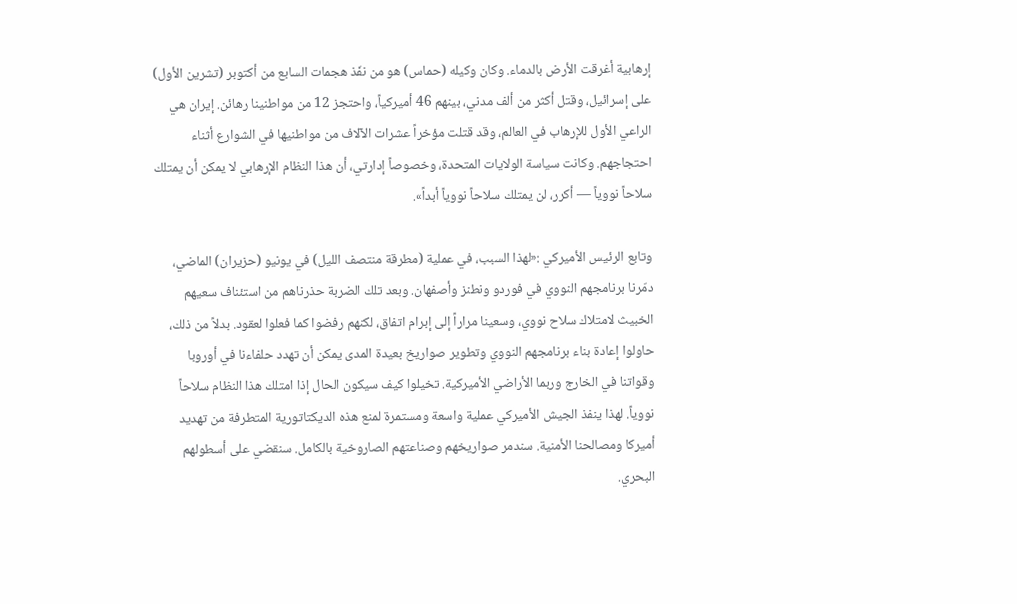إرهابية أغرقت الأرض بالدماء. وكان وكيله (حماس) هو من نفّذ هجمات السابع من أكتوبر (تشرين الأول) على إسرائيل، وقتل أكثر من ألف مدني، بينهم 46 أميركياً، واحتجز 12 من مواطنينا رهائن. إيران هي الراعي الأول للإرهاب في العالم، وقد قتلت مؤخراً عشرات الآلاف من مواطنيها في الشوارع أثناء احتجاجهم. وكانت سياسة الولايات المتحدة، وخصوصاً إدارتي، أن هذا النظام الإرهابي لا يمكن أن يمتلك سلاحاً نووياً — أكرر، لن يمتلك سلاحاً نووياً أبداً».

وتابع الرئيس الأميركي :«لهذا السبب، في عملية (مطرقة منتصف الليل) في يونيو (حزيران) الماضي، دمّرنا برنامجهم النووي في فوردو ونطنز وأصفهان. وبعد تلك الضربة حذرناهم من استئناف سعيهم الخبيث لامتلاك سلاح نووي، وسعينا مراراً إلى إبرام اتفاق، لكنهم رفضوا كما فعلوا لعقود. بدلاً من ذلك، حاولوا إعادة بناء برنامجهم النووي وتطوير صواريخ بعيدة المدى يمكن أن تهدد حلفاءنا في أوروبا وقواتنا في الخارج وربما الأراضي الأميركية. تخيلوا كيف سيكون الحال إذا امتلك هذا النظام سلاحاً نووياً. لهذا ينفذ الجيش الأميركي عملية واسعة ومستمرة لمنع هذه الديكتاتورية المتطرفة من تهديد أميركا ومصالحنا الأمنية. سندمر صواريخهم وصناعتهم الصاروخية بالكامل. سنقضي على أسطولهم البحري.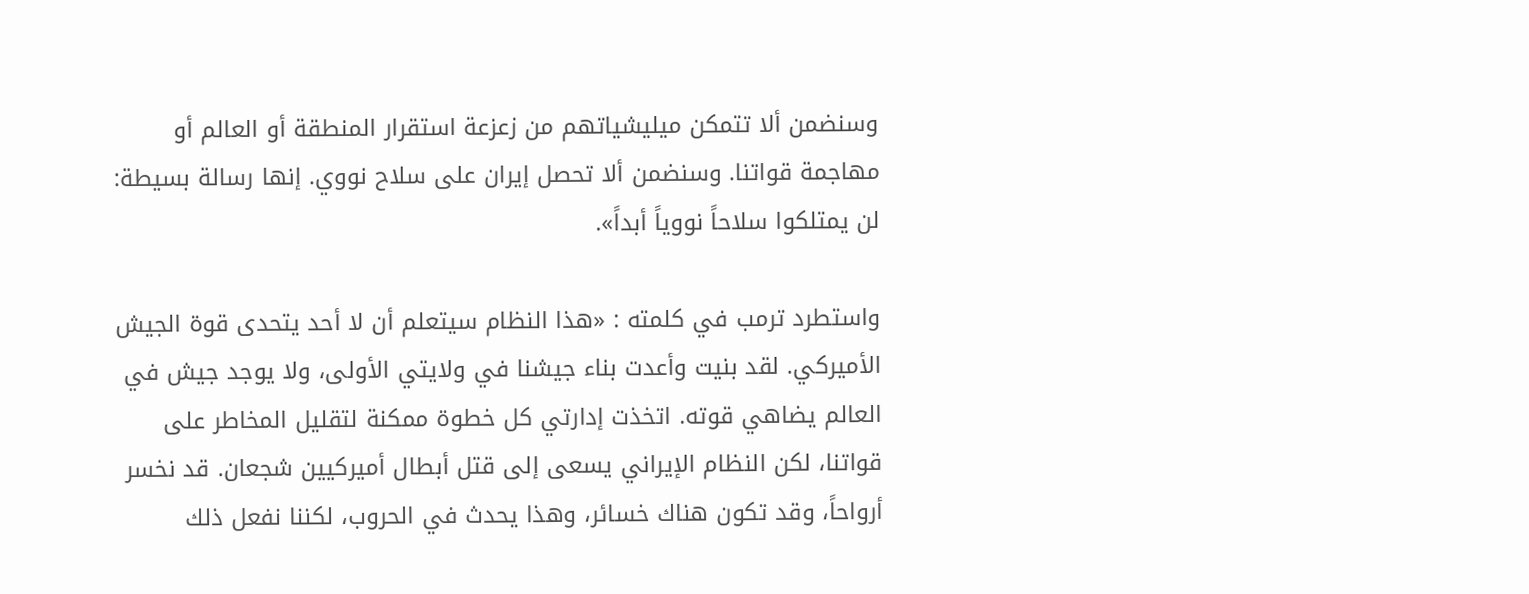وسنضمن ألا تتمكن ميليشياتهم من زعزعة استقرار المنطقة أو العالم أو مهاجمة قواتنا. وسنضمن ألا تحصل إيران على سلاح نووي. إنها رسالة بسيطة: لن يمتلكوا سلاحاً نووياً أبداً».

واستطرد ترمب في كلمته : «هذا النظام سيتعلم أن لا أحد يتحدى قوة الجيش الأميركي. لقد بنيت وأعدت بناء جيشنا في ولايتي الأولى، ولا يوجد جيش في العالم يضاهي قوته. اتخذت إدارتي كل خطوة ممكنة لتقليل المخاطر على قواتنا، لكن النظام الإيراني يسعى إلى قتل أبطال أميركيين شجعان. قد نخسر أرواحاً، وقد تكون هناك خسائر، وهذا يحدث في الحروب، لكننا نفعل ذلك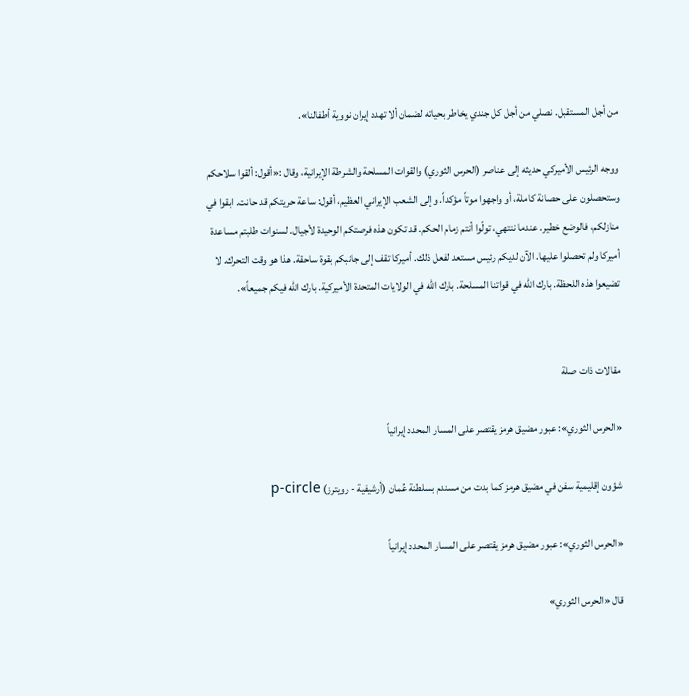من أجل المستقبل. نصلي من أجل كل جندي يخاطر بحياته لضمان ألا تهدد إيران نووية أطفالنا».

ووجه الرئيس الأميركي حديثه إلى عناصر (الحرس الثوري) والقوات المسلحة والشرطة الإيرانية، وقال :«أقول: ألقوا سلاحكم وستحصلون على حصانة كاملة، أو واجهوا موتاً مؤكداً. وإلى الشعب الإيراني العظيم، أقول: ساعة حريتكم قد حانت. ابقوا في منازلكم، فالوضع خطير. عندما ننتهي، تولّوا أنتم زمام الحكم. قد تكون هذه فرصتكم الوحيدة لأجيال. لسنوات طلبتم مساعدة أميركا ولم تحصلوا عليها. الآن لديكم رئيس مستعد لفعل ذلك. أميركا تقف إلى جانبكم بقوة ساحقة. هذا هو وقت التحرك. لا تضيعوا هذه اللحظة. بارك الله في قواتنا المسلحة. بارك الله في الولايات المتحدة الأميركية. بارك الله فيكم جميعاً».


مقالات ذات صلة

«الحرس الثوري»: عبور مضيق هرمز يقتصر على المسار المحدد إيرانياً

شؤون إقليمية سفن في مضيق هرمز كما بدت من مسندم بسلطنة عُمان (أرشيفية - رويترز) p-circle

«الحرس الثوري»: عبور مضيق هرمز يقتصر على المسار المحدد إيرانياً

قال «الحرس الثوري»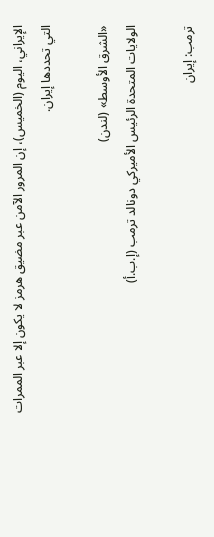الإيراني، اليوم (الخميس)، إن المرور الآمن عبر ‌مضيق ‌هرمز لا ‌يكون إلا عبر الممرات التي تحددها إيران.

«الشرق الأوسط» (لندن)
الولايات المتحدة الرئيس الأميركي دونالد ترمب (إ.ب.أ)

ترمب: إيران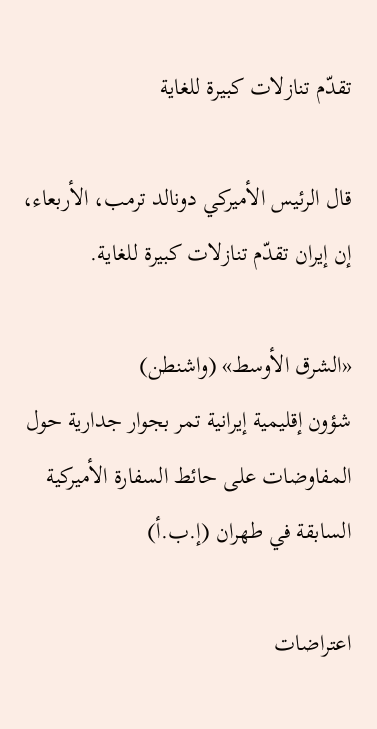تقدّم تنازلات كبيرة للغاية

قال الرئيس الأميركي دونالد ترمب، الأربعاء، إن إيران تقدّم تنازلات كبيرة للغاية.

«الشرق الأوسط» (واشنطن)
شؤون إقليمية إيرانية تمر بجوار جدارية حول المفاوضات على حائط السفارة الأميركية السابقة في طهران (إ.ب.أ)

اعتراضات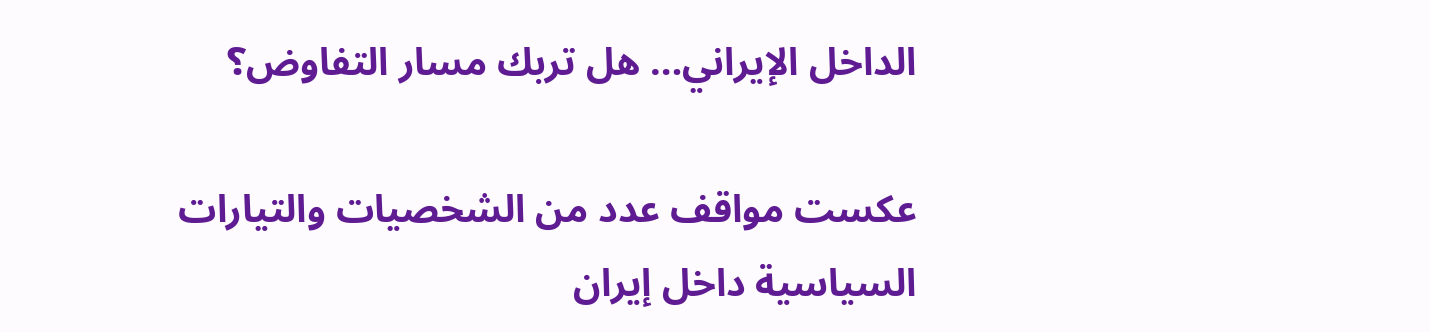الداخل الإيراني… هل تربك مسار التفاوض؟

عكست مواقف عدد من الشخصيات والتيارات السياسية داخل إيران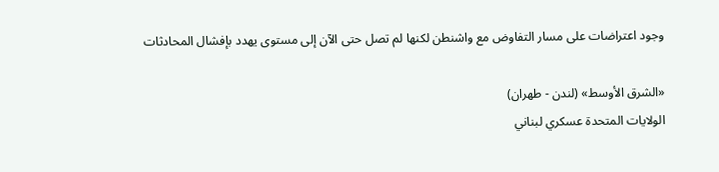وجود اعتراضات على مسار التفاوض مع واشنطن لكنها لم تصل حتى الآن إلى مستوى يهدد بإفشال المحادثات

«الشرق الأوسط» (لندن - طهران)
الولايات المتحدة عسكري لبناني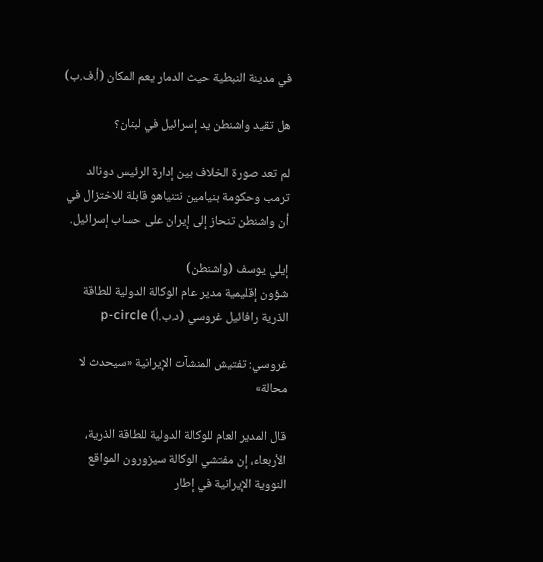في مدينة النبطية حيث الدمار يعم المكان (أ.ف.ب)

هل تقيد واشنطن يد إسرائيل في لبنان؟

لم تعد صورة الخلاف بين إدارة الرئيس دونالد ترمب وحكومة بنيامين نتنياهو قابلة للاختزال في أن واشنطن تنحاز إلى إيران على حساب إسرائيل.

إيلي يوسف (واشنطن)
شؤون إقليمية مدير عام الوكالة الدولية للطاقة الذرية رافائيل غروسي (د.ب.أ) p-circle

غروسي: تفتيش المنشآت الإيرانية «سيحدث لا محالة»

قال المدير العام للوكالة الدولية للطاقة الذرية، الأربعاء، إن مفتشي الوكالة سيزورون المواقع النووية الإيرانية في إطار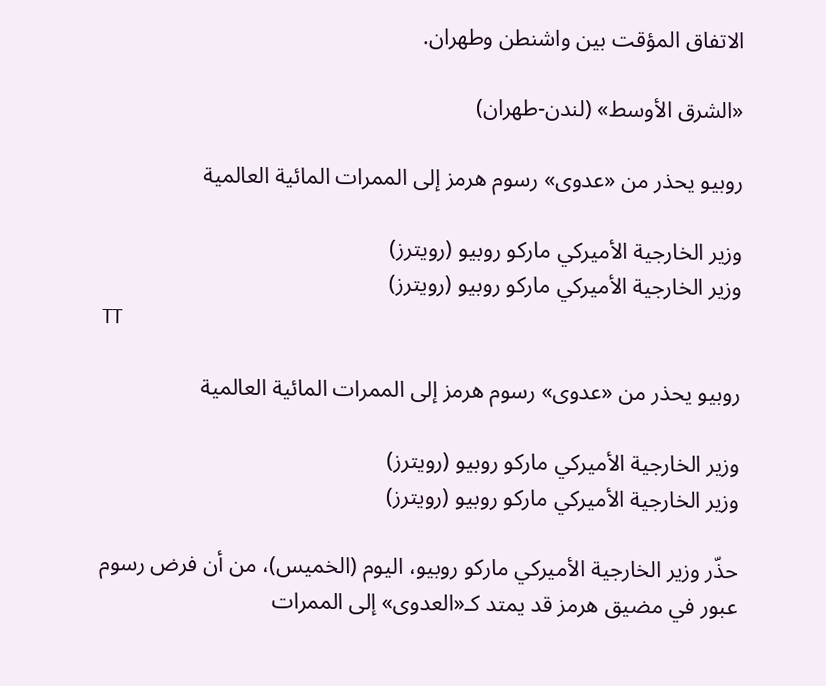الاتفاق المؤقت بين واشنطن وطهران.

«الشرق الأوسط» (لندن-طهران)

روبيو يحذر من «عدوى» رسوم هرمز إلى الممرات المائية العالمية

وزير الخارجية الأميركي ماركو روبيو (رويترز)
وزير الخارجية الأميركي ماركو روبيو (رويترز)
TT

روبيو يحذر من «عدوى» رسوم هرمز إلى الممرات المائية العالمية

وزير الخارجية الأميركي ماركو روبيو (رويترز)
وزير الخارجية الأميركي ماركو روبيو (رويترز)

حذّر وزير الخارجية الأميركي ماركو روبيو، اليوم (الخميس)، من أن فرض رسوم عبور في مضيق هرمز قد يمتد كـ«العدوى» إلى الممرات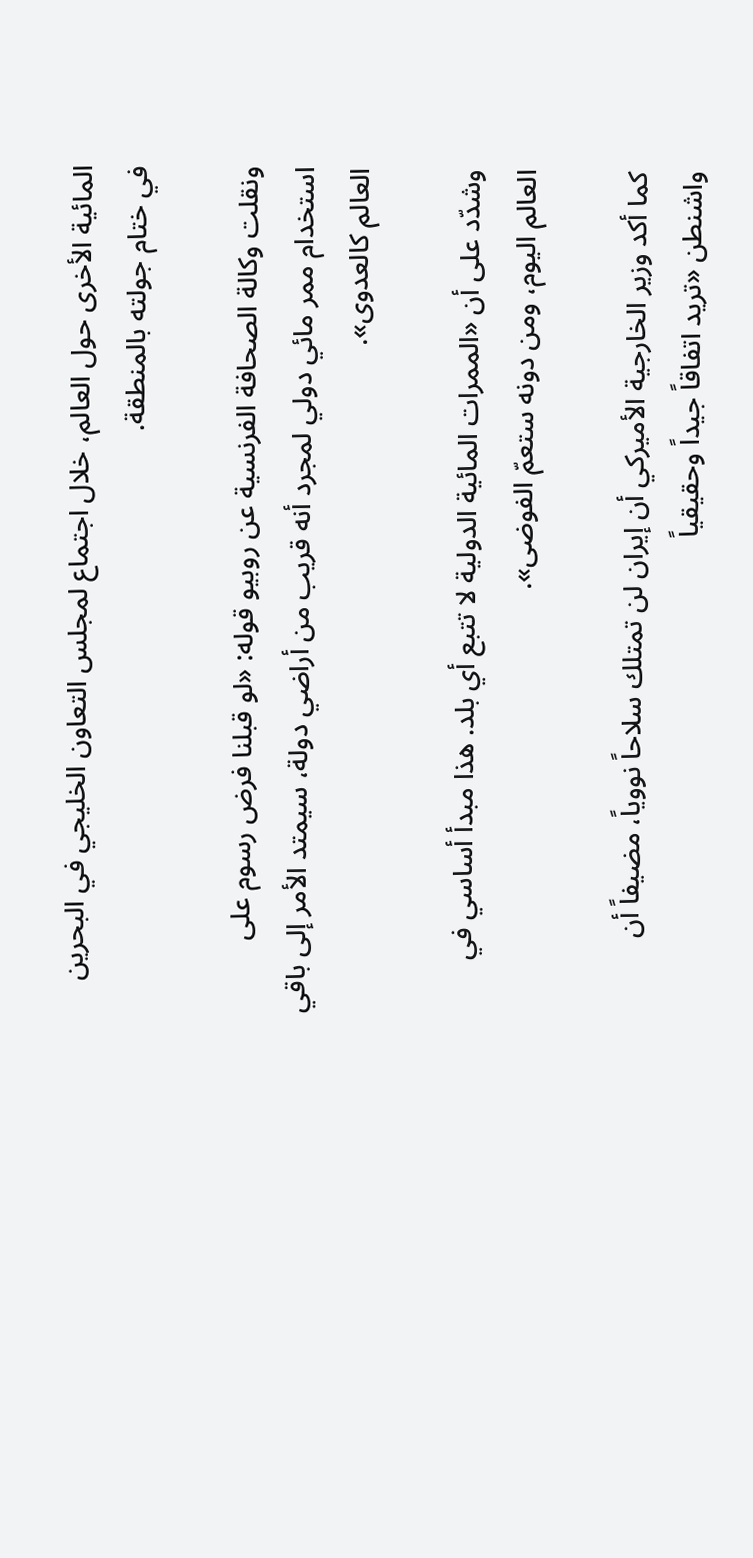المائية الأخرى حول العالم، خلال اجتماع لمجلس التعاون الخليجي في البحرين في ختام جولته بالمنطقة.

ونقلت وكالة الصحافة الفرنسية عن روبيو قوله: «لو قبلنا فرض رسوم على استخدام ممر مائي دولي لمجرد أنه قريب من أراضي دولة، سيمتد الأمر إلى باقي العالم كالعدوى».

وشدّد على أن «الممرات المائية الدولية لا تتبع أي بلد. هذا مبدأ أساسي في العالم اليوم، ومن دونه ستعمّ الفوضى».

كما أكد وزير الخارجية الأميركي أن إيران لن تمتلك سلاحاً نووياً، مضيفاً أن واشنطن «تريد اتفاقاً جيداً وحقيقياً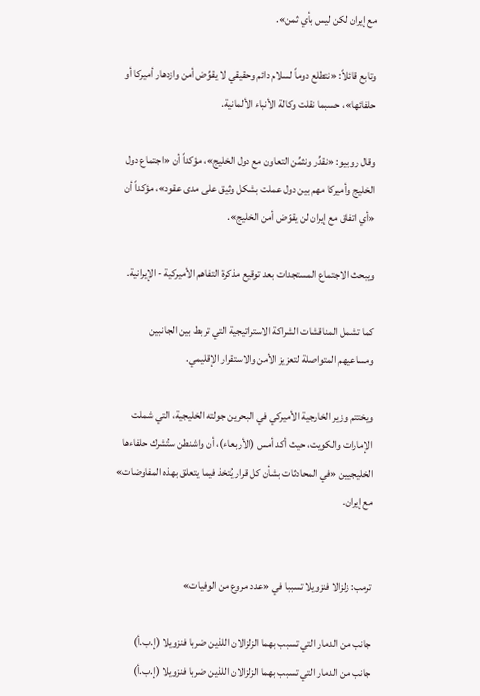مع إيران لكن ليس بأي ثمن».

وتابع قائلاً: «نتطلع دوماً لسلام دائم وحقيقي لا يقوِّض أمن وازدهار أميركا أو حلفائها»، حسبما نقلت وكالة الأنباء الألمانية.

وقال روبيو: «نقدِّر ونثمِّن التعاون مع دول الخليج»، مؤكداً أن «اجتماع دول الخليج وأميركا مهم بين دول عملت بشكل وثيق على مدى عقود»، مؤكداً أن «أي اتفاق مع إيران لن يقوّض أمن الخليج».

ويبحث الاجتماع المستجدات بعد توقيع مذكرة التفاهم الأميركية - الإيرانية.

كما تشمل المناقشات الشراكة الاستراتيجية التي تربط بين الجانبين ومساعيهم المتواصلة لتعزيز الأمن والاستقرار الإقليمي.

ويختتم وزير الخارجية الأميركي في البحرين جولته الخليجية، التي شملت الإمارات والكويت، حيث أكد أمس (الأربعاء)، أن واشنطن ستُشرك حلفاءها الخليجيين «في المحادثات بشأن كل قرار يُتخذ فيما يتعلق بهذه المفاوضات» مع إيران.


ترمب: زلزالا فنزويلا تسببا في «عدد مروع من الوفيات»

جانب من الدمار التي تسبب بهما الزلزالان اللذين ضربا فنزويلا (إ.ب.أ)
جانب من الدمار التي تسبب بهما الزلزالان اللذين ضربا فنزويلا (إ.ب.أ)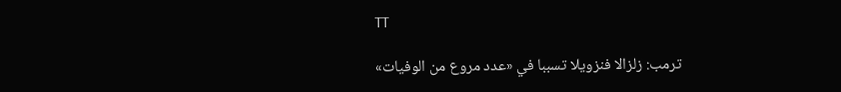TT

ترمب: زلزالا فنزويلا تسببا في «عدد مروع من الوفيات»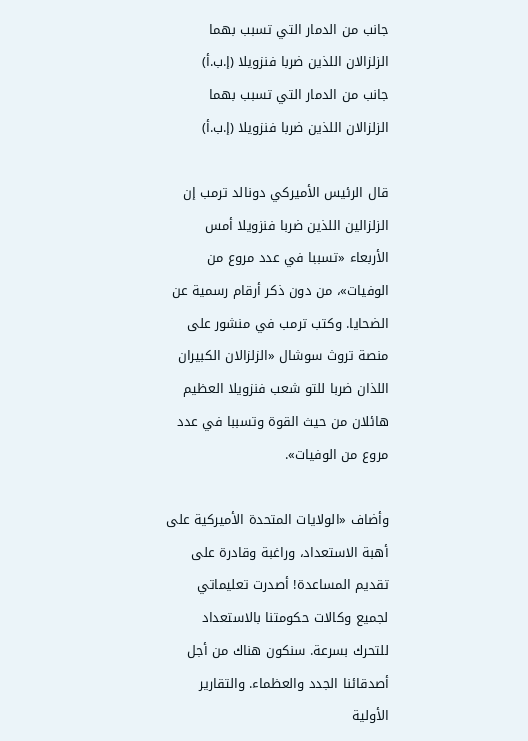جانب من الدمار التي تسبب بهما الزلزالان اللذين ضربا فنزويلا (إ.ب.أ)
جانب من الدمار التي تسبب بهما الزلزالان اللذين ضربا فنزويلا (إ.ب.أ)

قال الرئيس الأميركي دونالد ترمب إن الزلزالين اللذين ضربا فنزويلا أمس الأربعاء «تسببا في عدد مروع من الوفيات»، من دون ذكر أرقام رسمية عن الضحايا. وكتب ترمب في منشور على منصة تروث سوشال «الزلزالان الكبيران اللذان ضربا للتو شعب فنزويلا العظيم هائلان من حيث القوة وتسببا في عدد مروع من الوفيات».

وأضاف «الولايات المتحدة الأميركية على أهبة الاستعداد، وراغبة وقادرة على تقديم المساعدة! أصدرت تعليماتي لجميع وكالات حكومتنا بالاستعداد للتحرك بسرعة. سنكون هناك من أجل أصدقائنا الجدد والعظماء. والتقارير الأولية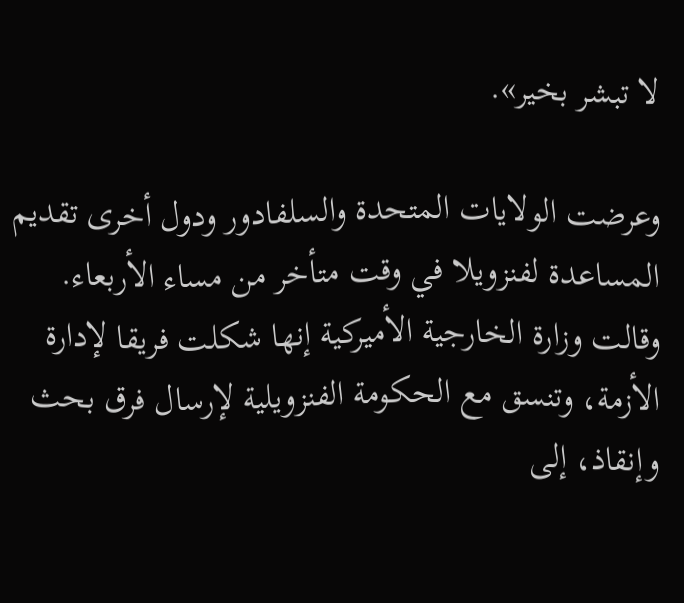لا تبشر بخير».

وعرضت الولايات المتحدة والسلفادور ودول أخرى تقديم المساعدة لفنزويلا في وقت متأخر من مساء الأربعاء. وقالت وزارة الخارجية الأميركية إنها شكلت فريقا لإدارة الأزمة، وتنسق مع الحكومة الفنزويلية لإرسال فرق بحث وإنقاذ، إلى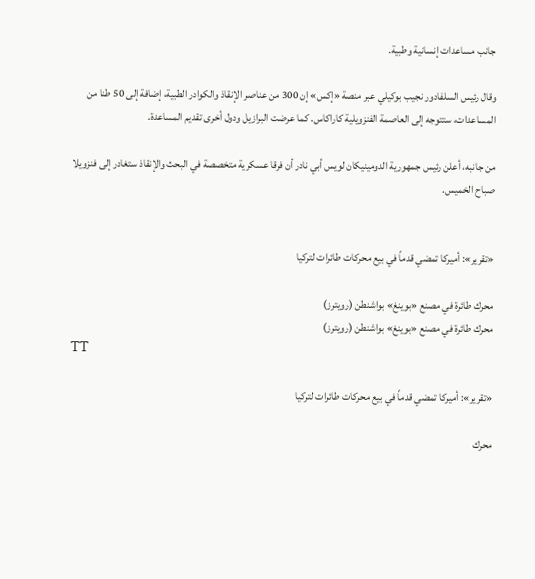جانب مساعدات إنسانية وطبية.

وقال رئيس السلفادور نجيب بوكيلي عبر منصة «إكس» إن 300 من عناصر الإنقاذ والكوادر الطبية، إضافة إلى 50 طنا من المساعدات، ستتوجه إلى العاصمة الفنزويلية كاراكاس. كما عرضت البرازيل ودول أخرى تقديم المساعدة.

من جانبه، أعلن رئيس جمهورية الدومينيكان لويس أبي نادر أن فرقا عسكرية متخصصة في البحث والإنقاذ ستغادر إلى فنزويلا صباح الخميس.


«تقرير»: أميركا تمضي قدماً في بيع محركات طائرات لتركيا

محرك طائرة في مصنع «بوينغ» بواشنطن (رويترز)
محرك طائرة في مصنع «بوينغ» بواشنطن (رويترز)
TT

«تقرير»: أميركا تمضي قدماً في بيع محركات طائرات لتركيا

محرك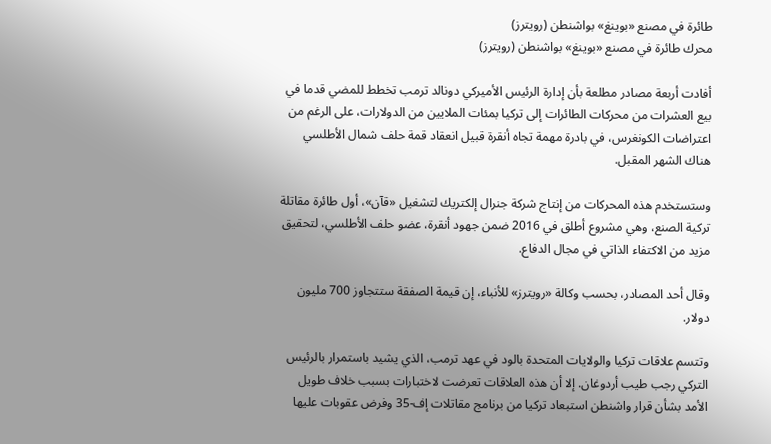طائرة في مصنع «بوينغ» بواشنطن (رويترز)
محرك طائرة في مصنع «بوينغ» بواشنطن (رويترز)

أفادت أربعة مصادر مطلعة بأن إدارة الرئيس الأميركي دونالد ترمب تخطط للمضي قدما في بيع العشرات من محركات الطائرات إلى تركيا بمئات الملايين من الدولارات، على الرغم من اعتراضات الكونغرس، في بادرة مهمة تجاه أنقرة قبيل انعقاد قمة حلف شمال الأطلسي هناك الشهر المقبل.

وستستخدم هذه المحركات من إنتاج شركة جنرال إلكتريك لتشغيل «قآن»، أول طائرة مقاتلة تركية الصنع، وهي مشروع أطلق في 2016 ضمن جهود أنقرة، عضو حلف الأطلسي، لتحقيق مزيد من الاكتفاء الذاتي في مجال الدفاع.

وقال أحد المصادر، بحسب وكالة «رويترز» للأنباء، إن قيمة الصفقة ستتجاوز 700 مليون دولار.

وتتسم علاقات تركيا والولايات المتحدة بالود في عهد ترمب، الذي يشيد باستمرار بالرئيس التركي رجب طيب أردوغان. إلا أن هذه العلاقات تعرضت لاختبارات بسبب خلاف طويل الأمد بشأن قرار واشنطن استبعاد تركيا من برنامج مقاتلات إف-35 وفرض عقوبات عليها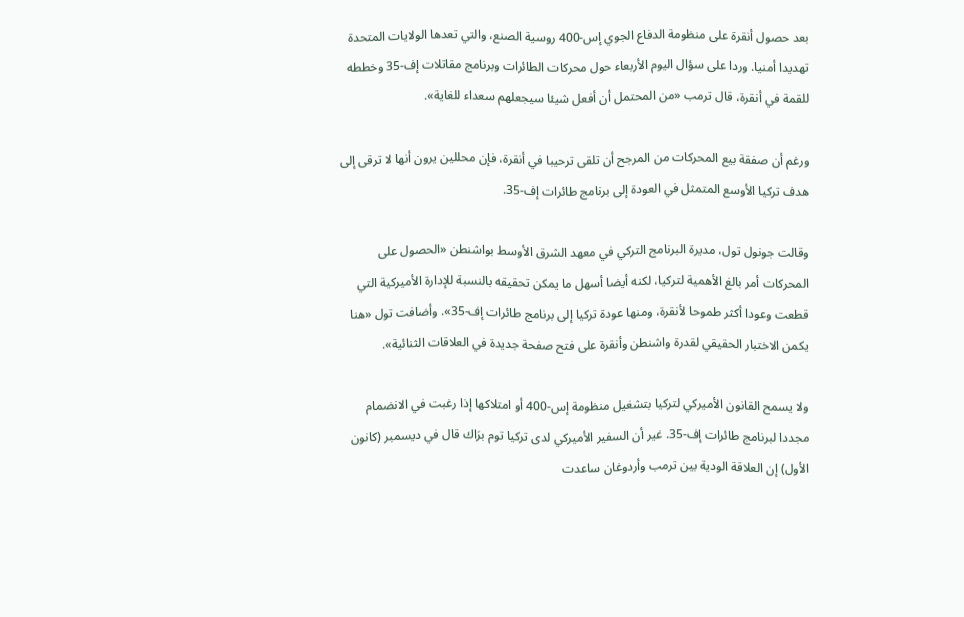بعد حصول أنقرة على منظومة الدفاع الجوي إس-400 روسية الصنع، والتي تعدها الولايات المتحدة تهديدا أمنيا. وردا على سؤال ‌اليوم الأربعاء حول ‌محركات الطائرات وبرنامج مقاتلات إف-35 وخططه للقمة في أنقرة، قال ترمب «من المحتمل أن أفعل ‌شيئا سيجعلهم سعداء للغاية».

ورغم أن صفقة بيع المحركات من المرجح أن تلقى ترحيبا في أنقرة، فإن محللين يرون أنها لا ترقى إلى هدف تركيا الأوسع المتمثل في العودة إلى برنامج طائرات إف-35.

وقالت جونول تول، مديرة البرنامج التركي في معهد الشرق الأوسط بواشنطن «الحصول على المحركات أمر بالغ الأهمية لتركيا، لكنه أيضا أسهل ما يمكن تحقيقه بالنسبة للإدارة الأميركية التي قطعت وعودا أكثر طموحا لأنقرة، ومنها عودة تركيا إلى برنامج طائرات إف-35». وأضافت تول «هنا يكمن الاختبار الحقيقي لقدرة واشنطن وأنقرة على فتح صفحة جديدة في العلاقات الثنائية».

ولا يسمح القانون الأميركي لتركيا بتشغيل منظومة إس-400 أو امتلاكها إذا رغبت في الانضمام مجددا لبرنامج طائرات إف-35. غير أن السفير الأميركي لدى تركيا توم برَاك قال في ديسمبر (كانون الأول) إن العلاقة الودية بين ترمب وأردوغان ساعدت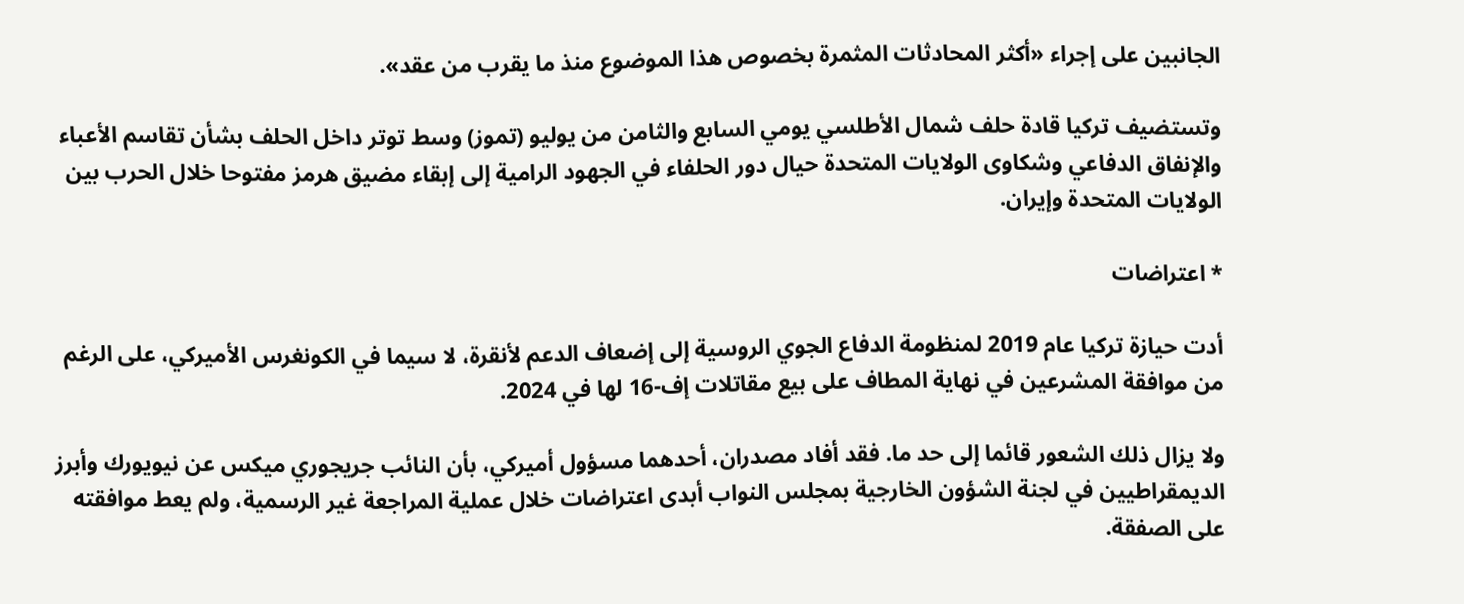الجانبين على إجراء «أكثر المحادثات المثمرة بخصوص ‌هذا الموضوع منذ ما يقرب من عقد».

وتستضيف تركيا ‌قادة حلف شمال الأطلسي يومي السابع والثامن من يوليو (تموز) وسط توتر داخل الحلف بشأن تقاسم الأعباء والإنفاق الدفاعي وشكاوى الولايات المتحدة ‌حيال دور الحلفاء في الجهود الرامية إلى إبقاء مضيق هرمز مفتوحا خلال الحرب بين الولايات المتحدة وإيران.

* اعتراضات

أدت حيازة ‌تركيا عام 2019 لمنظومة الدفاع الجوي الروسية إلى إضعاف الدعم لأنقرة، لا سيما في الكونغرس الأميركي، على الرغم من موافقة المشرعين في نهاية المطاف على بيع مقاتلات إف-16 لها في 2024.

ولا يزال ذلك الشعور قائما إلى حد ما. فقد أفاد مصدران، أحدهما مسؤول أميركي، بأن النائب جريجوري ميكس عن نيويورك وأبرز الديمقراطيين في لجنة الشؤون الخارجية بمجلس النواب أبدى اعتراضات خلال عملية المراجعة غير الرسمية، ولم يعط ‌موافقته على الصفقة.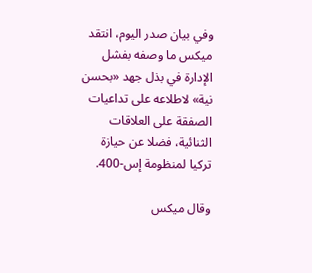وفي بيان صدر اليوم، انتقد ميكس ما وصفه بفشل الإدارة في بذل جهد «بحسن نية» لاطلاعه على تداعيات الصفقة على العلاقات الثنائية، فضلا عن حيازة تركيا لمنظومة إس-400.

وقال ميكس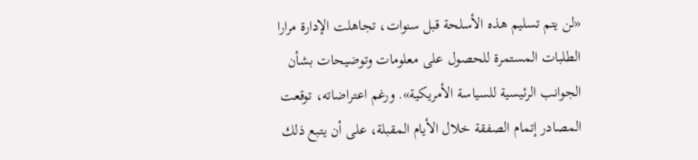«لن يتم تسليم هذه الأسلحة قبل سنوات، تجاهلت الإدارة مرارا الطلبات المستمرة للحصول على معلومات وتوضيحات بشأن الجوانب الرئيسية للسياسة الأمريكية». ورغم اعتراضاته، توقعت المصادر إتمام الصفقة خلال الأيام المقبلة، على أن يتبع ذلك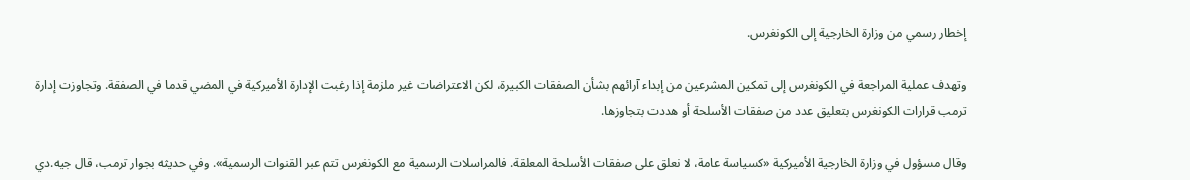إخطار رسمي من وزارة الخارجية إلى الكونغرس.

وتهدف عملية المراجعة في الكونغرس إلى تمكين المشرعين من إبداء آرائهم بشأن الصفقات الكبيرة، لكن الاعتراضات غير ملزمة إذا رغبت الإدارة الأميركية في المضي قدما في الصفقة. وتجاوزت إدارة ترمب قرارات الكونغرس بتعليق عدد من صفقات الأسلحة أو هددت بتجاوزها.

وقال مسؤول في وزارة الخارجية الأميركية «كسياسة عامة، لا نعلق على صفقات الأسلحة المعلقة. فالمراسلات الرسمية مع الكونغرس تتم عبر القنوات الرسمية». وفي حديثه بجوار ترمب، قال جيه.دي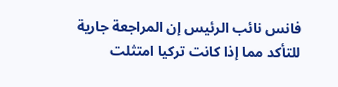فانس نائب الرئيس إن المراجعة جارية للتأكد مما إذا كانت تركيا امتثلت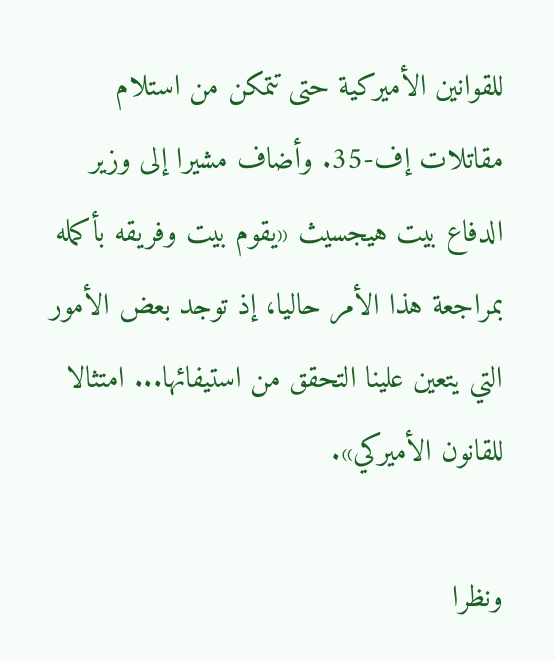للقوانين الأميركية حتى تتمكن من استلام مقاتلات إف-35. وأضاف مشيرا إلى وزير الدفاع بيت هيجسيث «يقوم بيت وفريقه بأكمله بمراجعة هذا الأمر حاليا، إذ توجد بعض الأمور التي يتعين علينا التحقق من استيفائها... امتثالا للقانون الأميركي».

ونظرا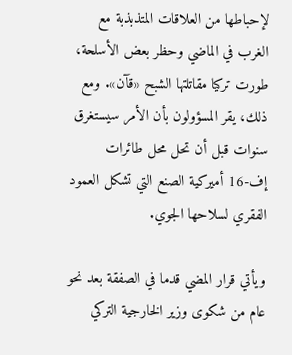لإحباطها من العلاقات المتذبذبة مع الغرب في الماضي وحظر بعض الأسلحة، طورت تركيا مقاتلتها الشبح «قآن». ومع ذلك، يقر المسؤولون بأن الأمر سيستغرق سنوات قبل أن تحل محل طائرات إف-16 أميركية الصنع التي تشكل العمود الفقري لسلاحها الجوي.

ويأتي قرار المضي قدما في الصفقة بعد نحو عام من شكوى وزير الخارجية التركي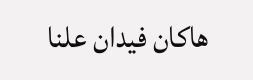هاكان فيدان علنا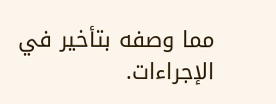مما وصفه بتأخير في الإجراءات.